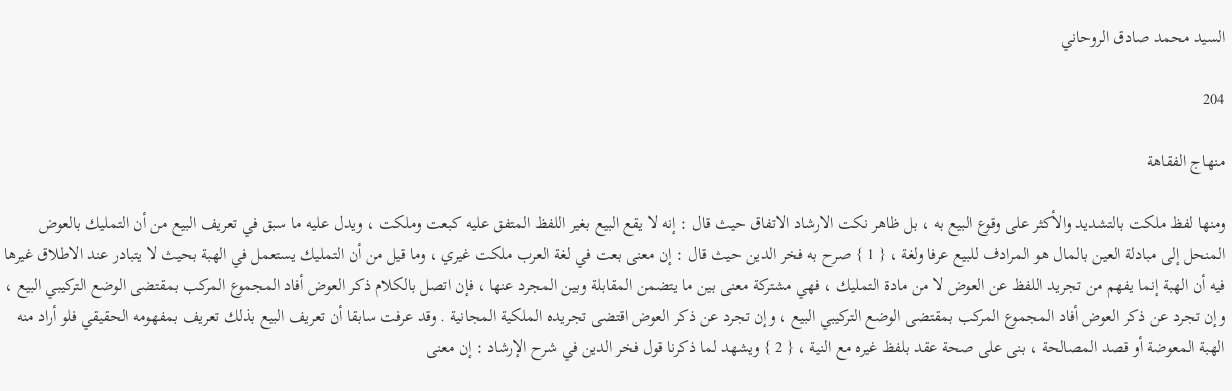السيد محمد صادق الروحاني

204

منهاج الفقاهة

ومنها لفظ ملكت بالتشديد والأكثر على وقوع البيع به ، بل ظاهر نكت الارشاد الاتفاق حيث قال : إنه لا يقع البيع بغير اللفظ المتفق عليه كبعت وملكت ، ويدل عليه ما سبق في تعريف البيع من أن التمليك بالعوض المنحل إلى مبادلة العين بالمال هو المرادف للبيع عرفا ولغة ، { 1 } صرح به فخر الدين حيث قال : إن معنى بعت في لغة العرب ملكت غيري ، وما قيل من أن التمليك يستعمل في الهبة بحيث لا يتبادر عند الاطلاق غيرها فيه أن الهبة إنما يفهم من تجريد اللفظ عن العوض لا من مادة التمليك ، فهي مشتركة معنى بين ما يتضمن المقابلة وبين المجرد عنها ، فإن اتصل بالكلام ذكر العوض أفاد المجموع المركب بمقتضى الوضع التركيبي البيع ، وإن تجرد عن ذكر العوض أفاد المجموع المركب بمقتضى الوضع التركيبي البيع ، وإن تجرد عن ذكر العوض اقتضى تجريده الملكية المجانية . وقد عرفت سابقا أن تعريف البيع بذلك تعريف بمفهومه الحقيقي فلو أراد منه الهبة المعوضة أو قصد المصالحة ، بنى على صحة عقد بلفظ غيره مع النية ، { 2 } ويشهد لما ذكرنا قول فخر الدين في شرح الإرشاد : إن معنى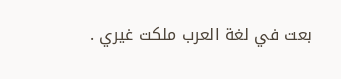بعت في لغة العرب ملكت غيري .